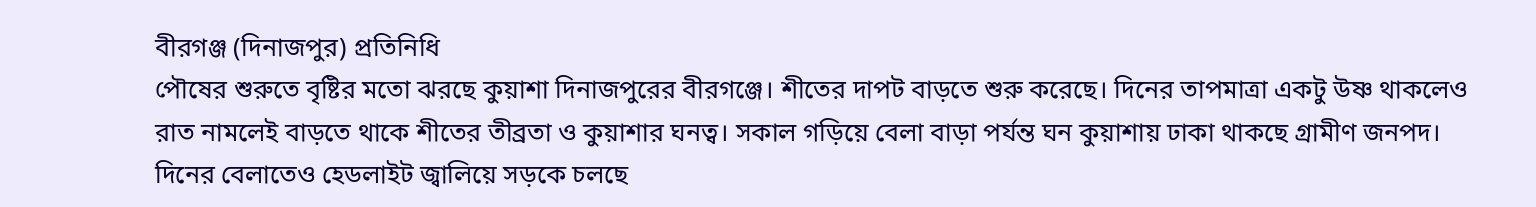বীরগঞ্জ (দিনাজপুর) প্রতিনিধি
পৌষের শুরুতে বৃষ্টির মতো ঝরছে কুয়াশা দিনাজপুরের বীরগঞ্জে। শীতের দাপট বাড়তে শুরু করেছে। দিনের তাপমাত্রা একটু উষ্ণ থাকলেও রাত নামলেই বাড়তে থাকে শীতের তীব্রতা ও কুয়াশার ঘনত্ব। সকাল গড়িয়ে বেলা বাড়া পর্যন্ত ঘন কুয়াশায় ঢাকা থাকছে গ্রামীণ জনপদ। দিনের বেলাতেও হেডলাইট জ্বালিয়ে সড়কে চলছে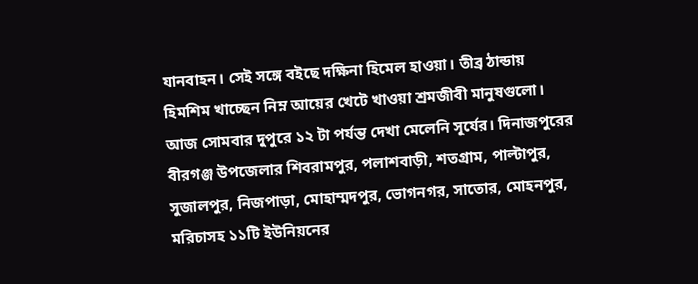যানবাহন। সেই সঙ্গে বইছে দক্ষিনা হিমেল হাওয়া। তীব্র ঠান্ডায় হিমশিম খাচ্ছেন নিম্ন আয়ের খেটে খাওয়া শ্রমজীবী মানুষগুলো।
আজ সোমবার দুপুরে ১২ টা পর্যন্ত দেখা মেলেনি সূর্যের। দিনাজপুরের বীরগঞ্জ উপজেলার শিবরামপুর, পলাশবাড়ী, শতগ্রাম, পাল্টাপুর, সুজালপুর, নিজপাড়া, মোহাম্মদপুর, ভোগনগর, সাতোর, মোহনপুর, মরিচাসহ ১১টি ইউনিয়নের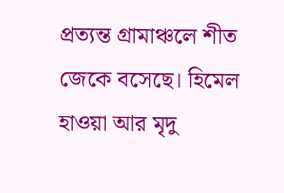প্রত্যন্ত গ্রামাঞ্চলে শীত জেকে বসেছে। হিমেল হাওয়া আর মৃদু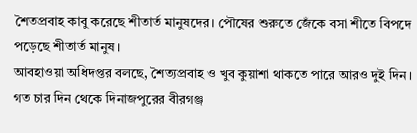শৈতপ্রবাহ কাবু করেছে শীতার্ত মানুষদের। পৌষের শুরুতে জেঁকে বসা শীতে বিপদে পড়েছে শীতার্ত মানুষ।
আবহাওয়া অধিদপ্তর বলছে, শৈত্যপ্রবাহ ও খুব কুয়াশা থাকতে পারে আরও দুই দিন। গত চার দিন থেকে দিনাজপুরের বীরগঞ্জ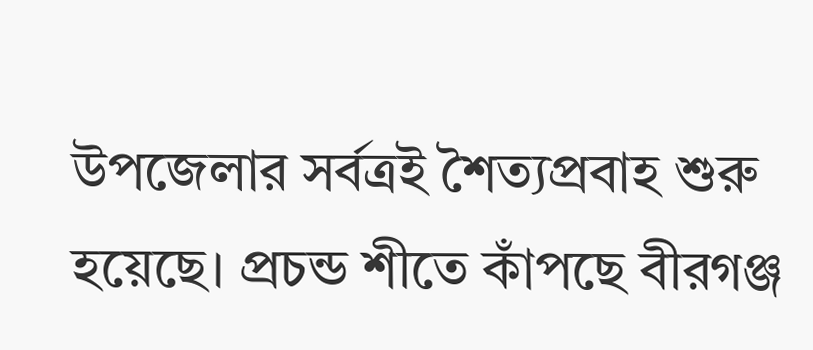উপজেলার সর্বত্রই শৈত্যপ্রবাহ শুরু হয়েছে। প্রচন্ড শীতে কাঁপছে বীরগঞ্জ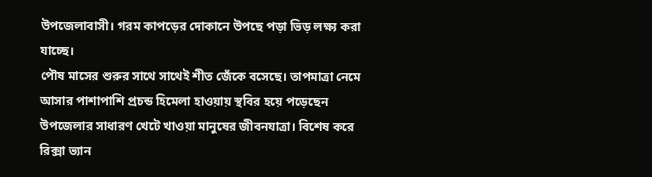উপজেলাবাসী। গরম কাপড়ের দোকানে উপছে পড়া ভিড় লক্ষ্য করা যাচ্ছে।
পৌষ মাসের শুরুর সাথে সাথেই শীত জেঁকে বসেছে। তাপমাত্রা নেমে আসার পাশাপাশি প্রচন্ড হিমেলা হাওয়ায় স্থবির হয়ে পড়েছেন উপজেলার সাধারণ খেটে খাওয়া মানুষের জীবনযাত্রা। বিশেষ করে রিক্সা ভ্যান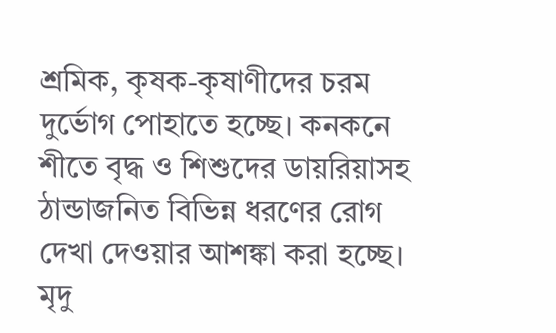শ্রমিক, কৃষক-কৃষাণীদের চরম দুর্ভোগ পোহাতে হচ্ছে। কনকনে শীতে বৃদ্ধ ও শিশুদের ডায়রিয়াসহ ঠান্ডাজনিত বিভিন্ন ধরণের রোগ দেখা দেওয়ার আশঙ্কা করা হচ্ছে। মৃদু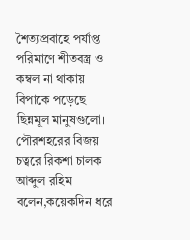শৈত্যপ্রবাহে পর্যাপ্ত পরিমাণে শীতবস্ত্র ও কম্বল না থাকায় বিপাকে পড়েছে ছিন্নমূল মানুষগুলো।
পৌরশহরের বিজয় চত্বরে রিকশা চালক আব্দুল রহিম বলেন,কয়েকদিন ধরে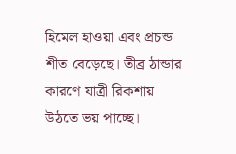হিমেল হাওয়া এবং প্রচন্ড শীত বেড়েছে। তীব্র ঠান্ডার কারণে যাত্রী রিকশায় উঠতে ভয় পাচ্ছে।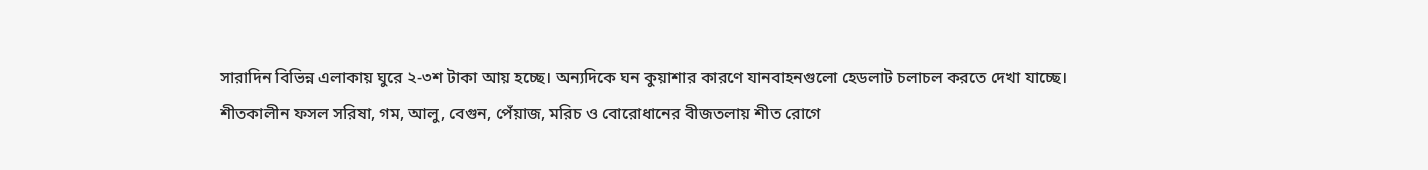সারাদিন বিভিন্ন এলাকায় ঘুরে ২-৩শ টাকা আয় হচ্ছে। অন্যদিকে ঘন কুয়াশার কারণে যানবাহনগুলো হেডলাট চলাচল করতে দেখা যাচ্ছে।
শীতকালীন ফসল সরিষা, গম, আলু, বেগুন, পেঁয়াজ, মরিচ ও বোরোধানের বীজতলায় শীত রোগে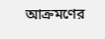আক্রমণের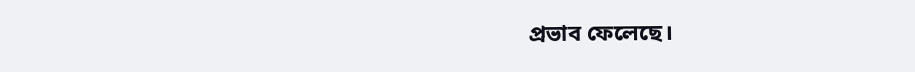প্রভাব ফেলেছে।